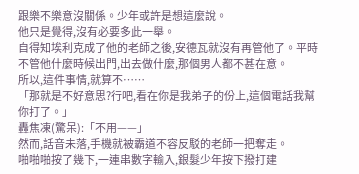跟樂不樂意沒關係。少年或許是想這麼說。
他只是覺得,沒有必要多此一舉。
自得知埃利克成了他的老師之後,安德瓦就沒有再管他了。平時不管他什麼時候出門,出去做什麼,那個男人都不甚在意。
所以,這件事情,就算不……
「那就是不好意思?行吧,看在你是我弟子的份上,這個電話我幫你打了。」
轟焦凍(驚呆):「不用——」
然而,話音未落,手機就被霸道不容反駁的老師一把奪走。
啪啪啪按了幾下,一連串數字輸入,銀髮少年按下撥打建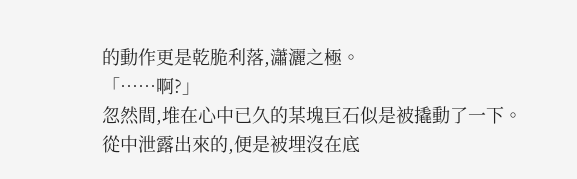的動作更是乾脆利落,瀟灑之極。
「……啊?」
忽然間,堆在心中已久的某塊巨石似是被撬動了一下。
從中泄露出來的,便是被埋沒在底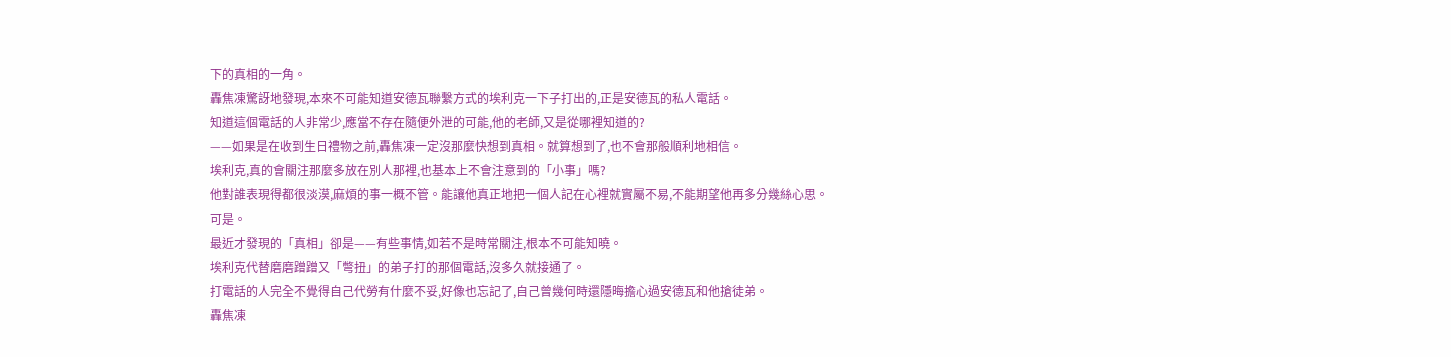下的真相的一角。
轟焦凍驚訝地發現,本來不可能知道安德瓦聯繫方式的埃利克一下子打出的,正是安德瓦的私人電話。
知道這個電話的人非常少,應當不存在隨便外泄的可能,他的老師,又是從哪裡知道的?
——如果是在收到生日禮物之前,轟焦凍一定沒那麼快想到真相。就算想到了,也不會那般順利地相信。
埃利克,真的會關注那麼多放在別人那裡,也基本上不會注意到的「小事」嗎?
他對誰表現得都很淡漠,麻煩的事一概不管。能讓他真正地把一個人記在心裡就實屬不易,不能期望他再多分幾絲心思。
可是。
最近才發現的「真相」卻是——有些事情,如若不是時常關注,根本不可能知曉。
埃利克代替磨磨蹭蹭又「彆扭」的弟子打的那個電話,沒多久就接通了。
打電話的人完全不覺得自己代勞有什麼不妥,好像也忘記了,自己曾幾何時還隱晦擔心過安德瓦和他搶徒弟。
轟焦凍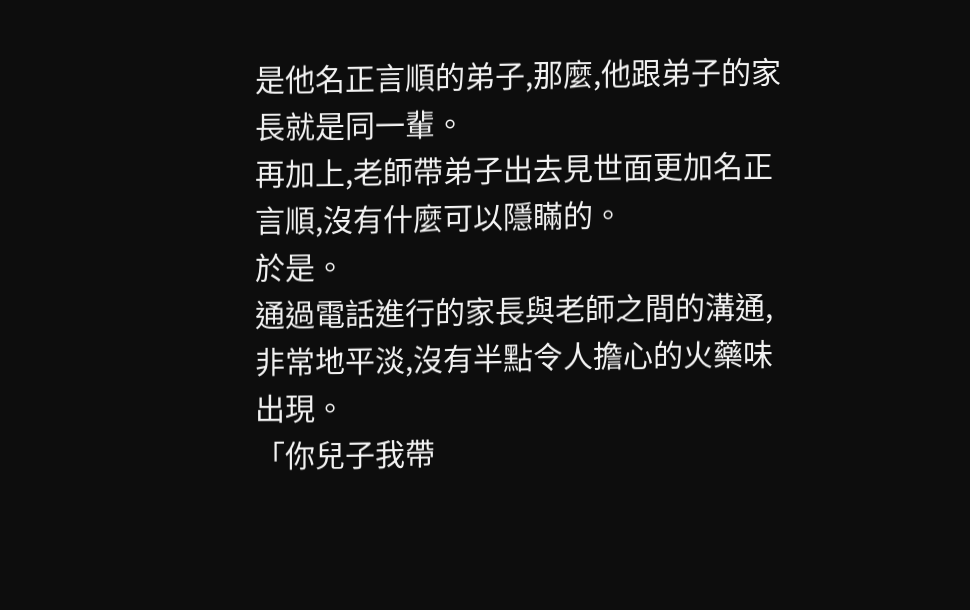是他名正言順的弟子,那麼,他跟弟子的家長就是同一輩。
再加上,老師帶弟子出去見世面更加名正言順,沒有什麼可以隱瞞的。
於是。
通過電話進行的家長與老師之間的溝通,非常地平淡,沒有半點令人擔心的火藥味出現。
「你兒子我帶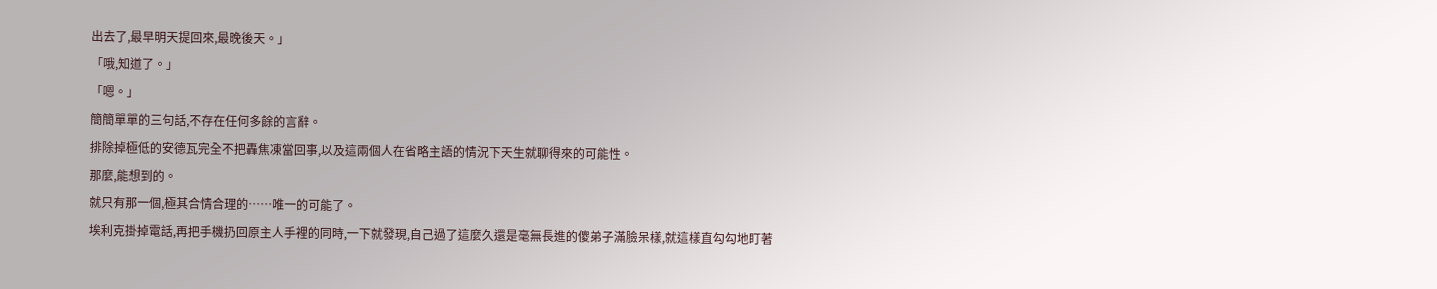出去了,最早明天提回來,最晚後天。」
「哦,知道了。」
「嗯。」
簡簡單單的三句話,不存在任何多餘的言辭。
排除掉極低的安德瓦完全不把轟焦凍當回事,以及這兩個人在省略主語的情況下天生就聊得來的可能性。
那麼,能想到的。
就只有那一個,極其合情合理的……唯一的可能了。
埃利克掛掉電話,再把手機扔回原主人手裡的同時,一下就發現,自己過了這麼久還是毫無長進的傻弟子滿臉呆樣,就這樣直勾勾地盯著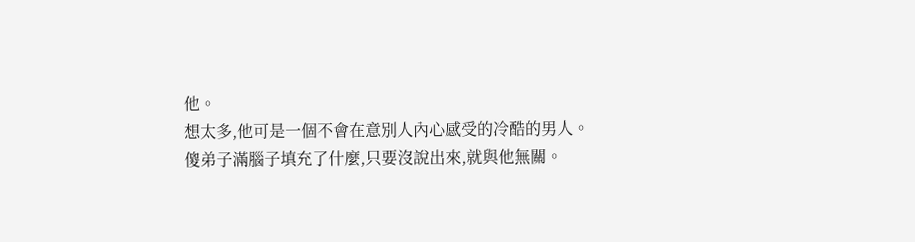他。
想太多,他可是一個不會在意別人內心感受的冷酷的男人。
傻弟子滿腦子填充了什麼,只要沒說出來,就與他無關。